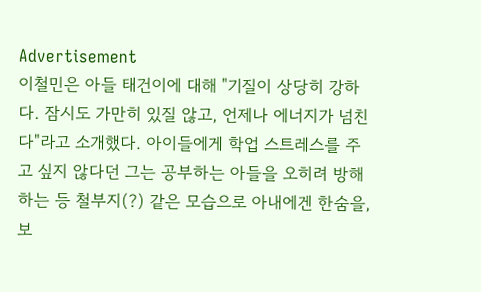Advertisement
이철민은 아들 태건이에 대해 "기질이 상당히 강하다. 잠시도 가만히 있질 않고, 언제나 에너지가 넘친다"라고 소개했다. 아이들에게 학업 스트레스를 주고 싶지 않다던 그는 공부하는 아들을 오히려 방해하는 등 철부지(?) 같은 모습으로 아내에겐 한숨을, 보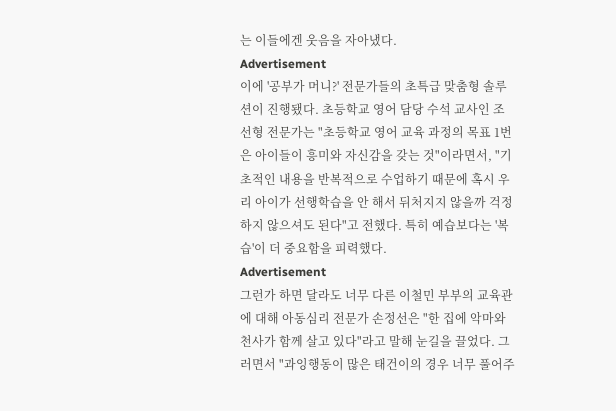는 이들에겐 웃음을 자아냈다.
Advertisement
이에 '공부가 머니?' 전문가들의 초특급 맞춤형 솔루션이 진행됐다. 초등학교 영어 담당 수석 교사인 조선형 전문가는 "초등학교 영어 교육 과정의 목표 1번은 아이들이 흥미와 자신감을 갖는 것"이라면서, "기초적인 내용을 반복적으로 수업하기 때문에 혹시 우리 아이가 선행학습을 안 해서 뒤처지지 않을까 걱정하지 않으셔도 된다"고 전했다. 특히 예습보다는 '복습'이 더 중요함을 피력했다.
Advertisement
그런가 하면 달라도 너무 다른 이철민 부부의 교육관에 대해 아동심리 전문가 손정선은 "한 집에 악마와 천사가 함께 살고 있다"라고 말해 눈길을 끌었다. 그러면서 "과잉행동이 많은 태건이의 경우 너무 풀어주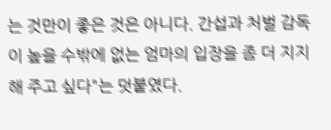는 것만이 좋은 것은 아니다. 간섭과 처벌 감독이 높을 수밖에 없는 엄마의 입장을 좀 더 지지해 주고 싶다"는 덧붙였다.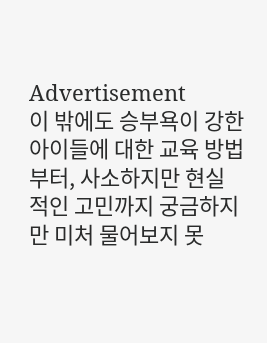Advertisement
이 밖에도 승부욕이 강한 아이들에 대한 교육 방법부터, 사소하지만 현실적인 고민까지 궁금하지만 미처 물어보지 못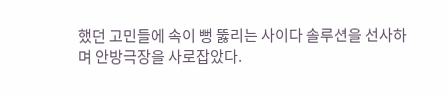했던 고민들에 속이 뻥 뚫리는 사이다 솔루션을 선사하며 안방극장을 사로잡았다.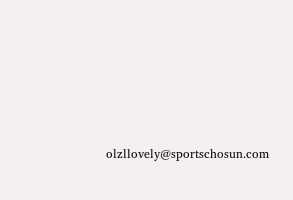olzllovely@sportschosun.com